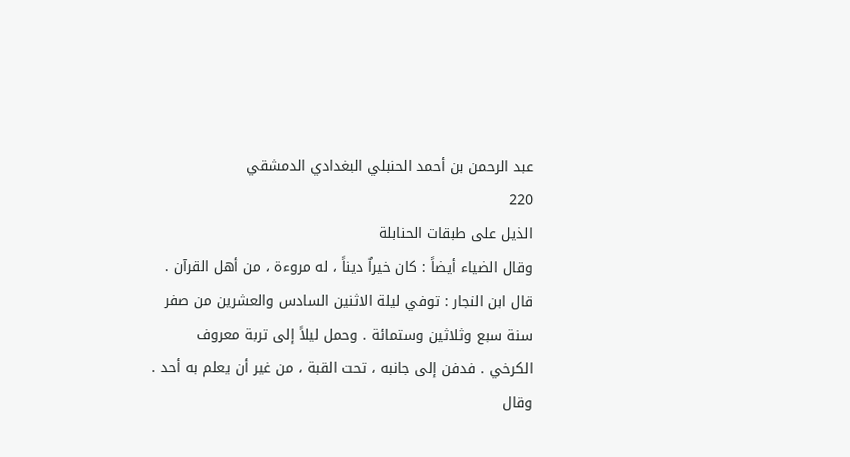عبد الرحمن بن أحمد الحنبلي البغدادي الدمشقي
220
الذيل على طبقات الحنابلة
وقال الضياء أيضاً : كان خيراٌ ديناً ، له مروءة ، من أهل القرآن . قال ابن النجار : توفي ليلة الاثنين السادس والعشرين من صفر سنة سبع وثلاثين وستمائة . وحمل ليلاً إلى تربة معروف الكرخي . فدفن إلى جانبه ، تحت القبة ، من غير أن يعلم به أحد . وقال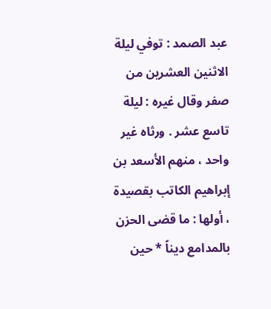عبد الصمد : توفي ليلة الاثنين العشرين من صفر وقال غيره : ليلة تاسع عشر . ورثاه غير واحد ، منهم الأسعد بن إبراهيم الكاتب بقصيدة ، أولها : ما قضى الحزن بالمدامع ديناً * حين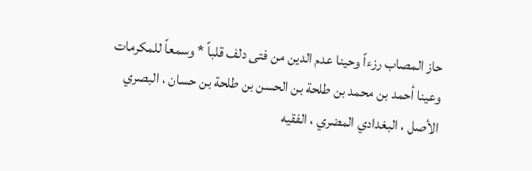حاز المصاب رزءاً وحينا عدم الدين من فتى دلف قلباً * وسمعاً للمكرمات وعينا أحمد بن محمد بن طلحة بن الحسن بن طلحة بن حسان ، البصري الأصل ، البغدادي المضري ، الفقيه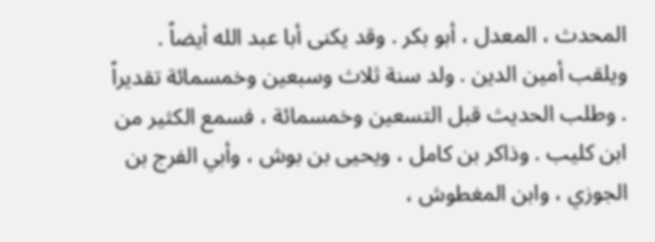المحدث ، المعدل ، أبو بكر . وقد يكنى أبا عبد الله أيضاً . ويلقب أمين الدين . ولد سنة ثلاث وسبعين وخمسمائة تقديراً . وطلب الحديث قبل التسعين وخمسمائة ، فسمع الكثير من ابن كليب . وذاكر بن كامل ، ويحيى بن بوش ، وأبي الفرج بن الجوزي ، وابن المغطوش ،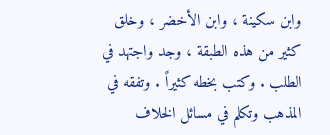وابن سكينة ، وابن الأخضر ، وخلق كثير من هذه الطبقة ، وجد واجتهد في الطلب . وكتب بخطه كثيراً . وتفقه في المذهب وتكلم في مسائل الخلاف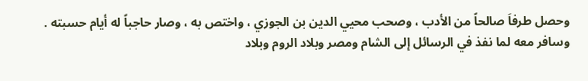وحصل طرفاَ صالحاً من الأدب ، وصحب محيي الدين بن الجوزي ، واختص به ، وصار حاجباً له أيام حسبته . وسافر معه لما نفذ في الرسائل إلى الشام ومصر وبلاد الروم وبلاد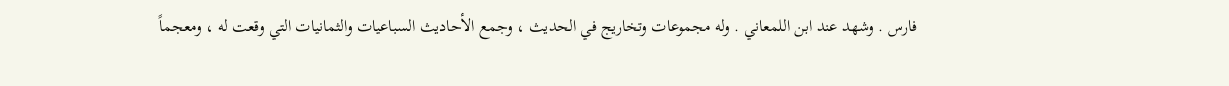فارس . وشهد عند ابن اللمعاني . وله مجموعات وتخاريج في الحديث ، وجمع الأحاديث السباعيات والثمانيات التي وقعت له ، ومعجماً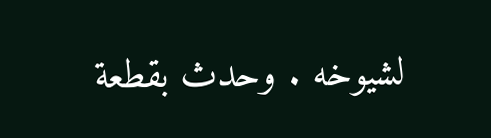لشيوخه . وحدث بقطعة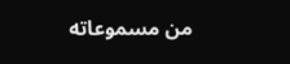من مسموعاته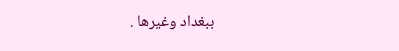ببغداد وغيرها .